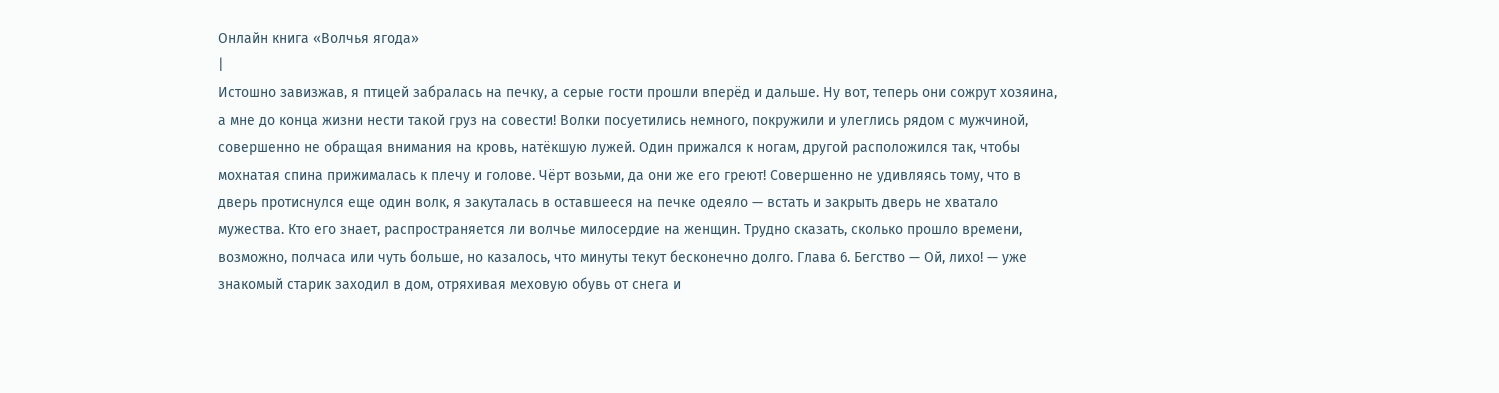Онлайн книга «Волчья ягода»
|
Истошно завизжав, я птицей забралась на печку, а серые гости прошли вперёд и дальше. Ну вот, теперь они сожрут хозяина, а мне до конца жизни нести такой груз на совести! Волки посуетились немного, покружили и улеглись рядом с мужчиной, совершенно не обращая внимания на кровь, натёкшую лужей. Один прижался к ногам, другой расположился так, чтобы мохнатая спина прижималась к плечу и голове. Чёрт возьми, да они же его греют! Совершенно не удивляясь тому, что в дверь протиснулся еще один волк, я закуталась в оставшееся на печке одеяло — встать и закрыть дверь не хватало мужества. Кто его знает, распространяется ли волчье милосердие на женщин. Трудно сказать, сколько прошло времени, возможно, полчаса или чуть больше, но казалось, что минуты текут бесконечно долго. Глава 6. Бегство — Ой, лихо! — уже знакомый старик заходил в дом, отряхивая меховую обувь от снега и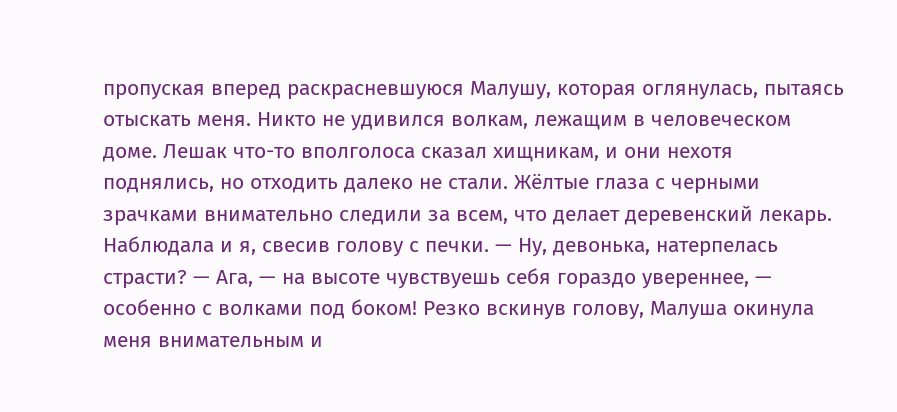пропуская вперед раскрасневшуюся Малушу, которая оглянулась, пытаясь отыскать меня. Никто не удивился волкам, лежащим в человеческом доме. Лешак что-то вполголоса сказал хищникам, и они нехотя поднялись, но отходить далеко не стали. Жёлтые глаза с черными зрачками внимательно следили за всем, что делает деревенский лекарь. Наблюдала и я, свесив голову с печки. — Ну, девонька, натерпелась страсти? — Ага, — на высоте чувствуешь себя гораздо увереннее, — особенно с волками под боком! Резко вскинув голову, Малуша окинула меня внимательным и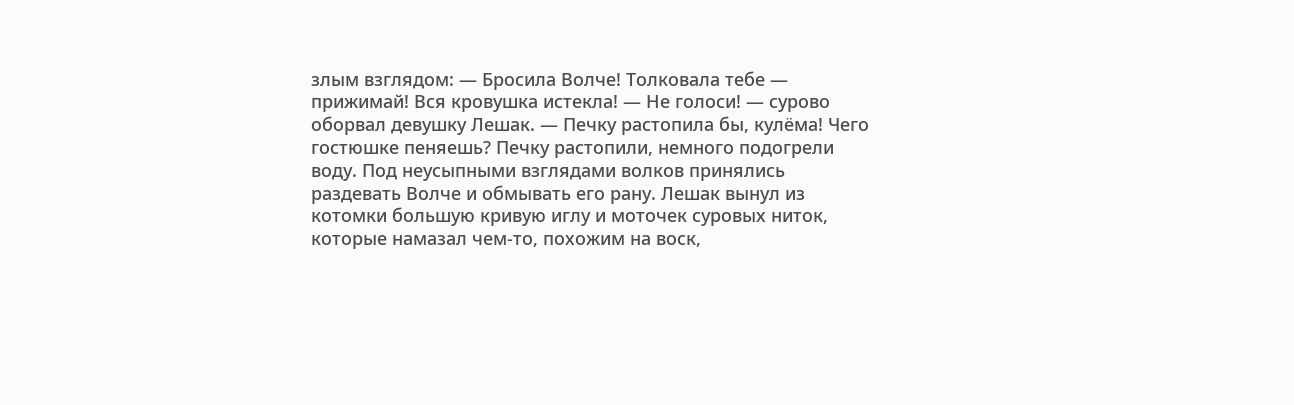злым взглядом: — Бросила Волче! Толковала тебе — прижимай! Вся кровушка истекла! — Не голоси! — сурово оборвал девушку Лешак. — Печку растопила бы, кулёма! Чего гостюшке пеняешь? Печку растопили, немного подогрели воду. Под неусыпными взглядами волков принялись раздевать Волче и обмывать его рану. Лешак вынул из котомки большую кривую иглу и моточек суровых ниток, которые намазал чем-то, похожим на воск,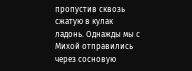пропустив сквозь сжатую в кулак ладонь. Однажды мы с Михой отправились через сосновую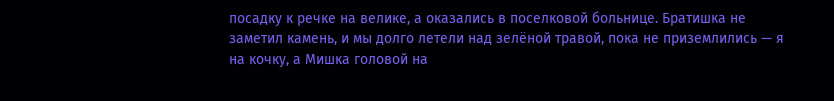посадку к речке на велике, а оказались в поселковой больнице. Братишка не заметил камень, и мы долго летели над зелёной травой, пока не приземлились — я на кочку, а Мишка головой на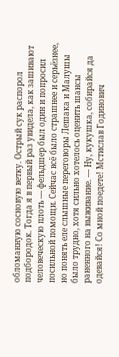обломанную сосновую ветку. Острый сук распорол подбородок. Тогда я в первый раз увидела, как зашивают человеческую плоть — фельдшер был один и попросил посильной помощи. Сейчас всё было страшнее и серьёзнее, но понять еле слышные переговоры Лешака и Малушы было трудно, хотя сильно хотелось оценить шансы раненного на выживание. — Ну, кукушка, собирайся да одевайся! Со мной поедете! Мстислав Годинович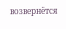возвернётся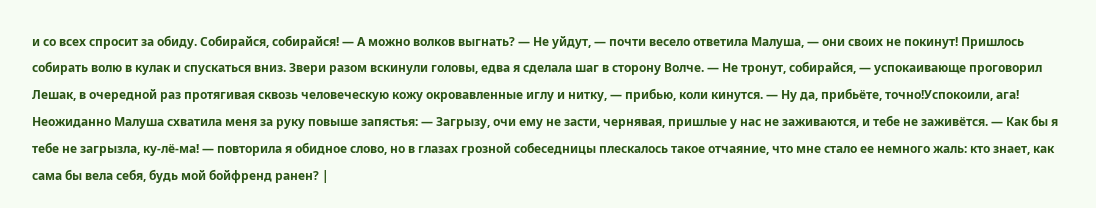и со всех спросит за обиду. Собирайся, собирайся! — А можно волков выгнать? — Не уйдут, — почти весело ответила Малуша, — они своих не покинут! Пришлось собирать волю в кулак и спускаться вниз. Звери разом вскинули головы, едва я сделала шаг в сторону Волче. — Не тронут, собирайся, — успокаивающе проговорил Лешак, в очередной раз протягивая сквозь человеческую кожу окровавленные иглу и нитку, — прибью, коли кинутся. — Ну да, прибьёте, точно!Успокоили, ага! Неожиданно Малуша схватила меня за руку повыше запястья: — Загрызу, очи ему не засти, чернявая, пришлые у нас не заживаются, и тебе не заживётся. — Как бы я тебе не загрызла, ку-лё-ма! — повторила я обидное слово, но в глазах грозной собеседницы плескалось такое отчаяние, что мне стало ее немного жаль: кто знает, как сама бы вела себя, будь мой бойфренд ранен? |